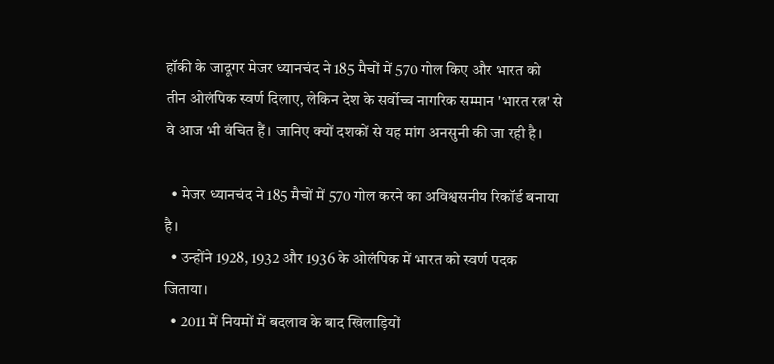हॉकी के जादूगर मेजर ध्यानचंद ने 185 मैचों में 570 गोल किए और भारत को तीन ओलंपिक स्वर्ण दिलाए, लेकिन देश के सर्वोच्च नागरिक सम्मान 'भारत रत्न' से वे आज भी वंचित हैं। जानिए क्यों दशकों से यह मांग अनसुनी की जा रही है।

  • मेजर ध्यानचंद ने 185 मैचों में 570 गोल करने का अविश्वसनीय रिकॉर्ड बनाया है।
  • उन्होंने 1928, 1932 और 1936 के ओलंपिक में भारत को स्वर्ण पदक जिताया।
  • 2011 में नियमों में बदलाव के बाद खिलाड़ियों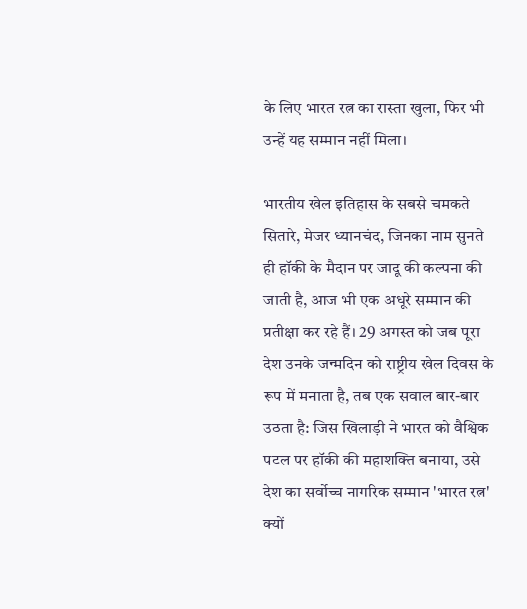के लिए भारत रत्न का रास्ता खुला, फिर भी उन्हें यह सम्मान नहीं मिला।

भारतीय खेल इतिहास के सबसे चमकते सितारे, मेजर ध्यानचंद, जिनका नाम सुनते ही हॉकी के मैदान पर जादू की कल्पना की जाती है, आज भी एक अधूरे सम्मान की प्रतीक्षा कर रहे हैं। 29 अगस्त को जब पूरा देश उनके जन्मदिन को राष्ट्रीय खेल दिवस के रूप में मनाता है, तब एक सवाल बार-बार उठता है: जिस खिलाड़ी ने भारत को वैश्विक पटल पर हॉकी की महाशक्ति बनाया, उसे देश का सर्वोच्च नागरिक सम्मान 'भारत रत्न' क्यों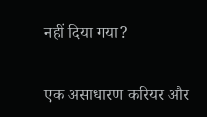नहीं दिया गया?

एक असाधारण करियर और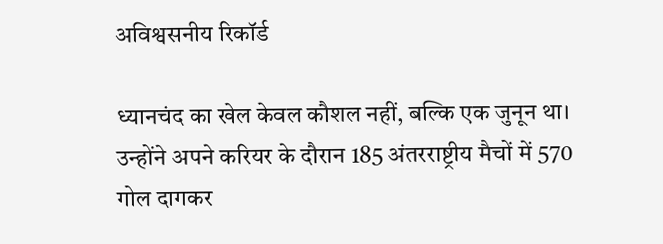अविश्वसनीय रिकॉर्ड

ध्यानचंद का खेल केवल कौशल नहीं, बल्कि एक जुनून था। उन्होंने अपने करियर के दौरान 185 अंतरराष्ट्रीय मैचों में 570 गोल दागकर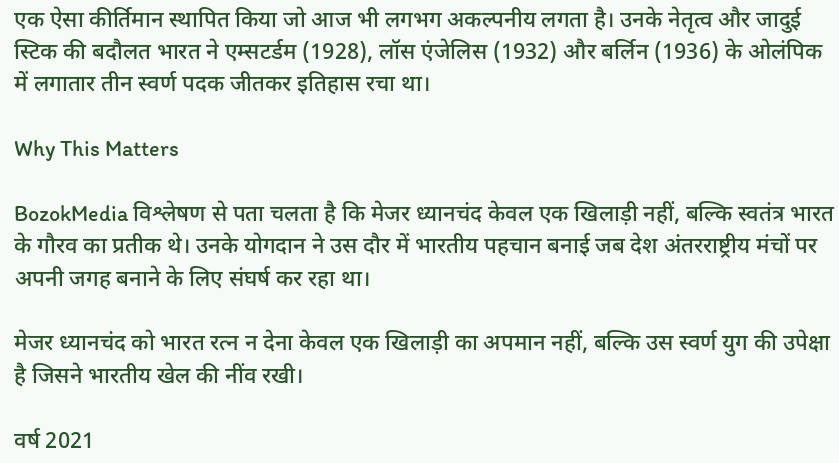एक ऐसा कीर्तिमान स्थापित किया जो आज भी लगभग अकल्पनीय लगता है। उनके नेतृत्व और जादुई स्टिक की बदौलत भारत ने एम्सटर्डम (1928), लॉस एंजेलिस (1932) और बर्लिन (1936) के ओलंपिक में लगातार तीन स्वर्ण पदक जीतकर इतिहास रचा था।

Why This Matters

BozokMedia विश्लेषण से पता चलता है कि मेजर ध्यानचंद केवल एक खिलाड़ी नहीं, बल्कि स्वतंत्र भारत के गौरव का प्रतीक थे। उनके योगदान ने उस दौर में भारतीय पहचान बनाई जब देश अंतरराष्ट्रीय मंचों पर अपनी जगह बनाने के लिए संघर्ष कर रहा था।

मेजर ध्यानचंद को भारत रत्न न देना केवल एक खिलाड़ी का अपमान नहीं, बल्कि उस स्वर्ण युग की उपेक्षा है जिसने भारतीय खेल की नींव रखी।

वर्ष 2021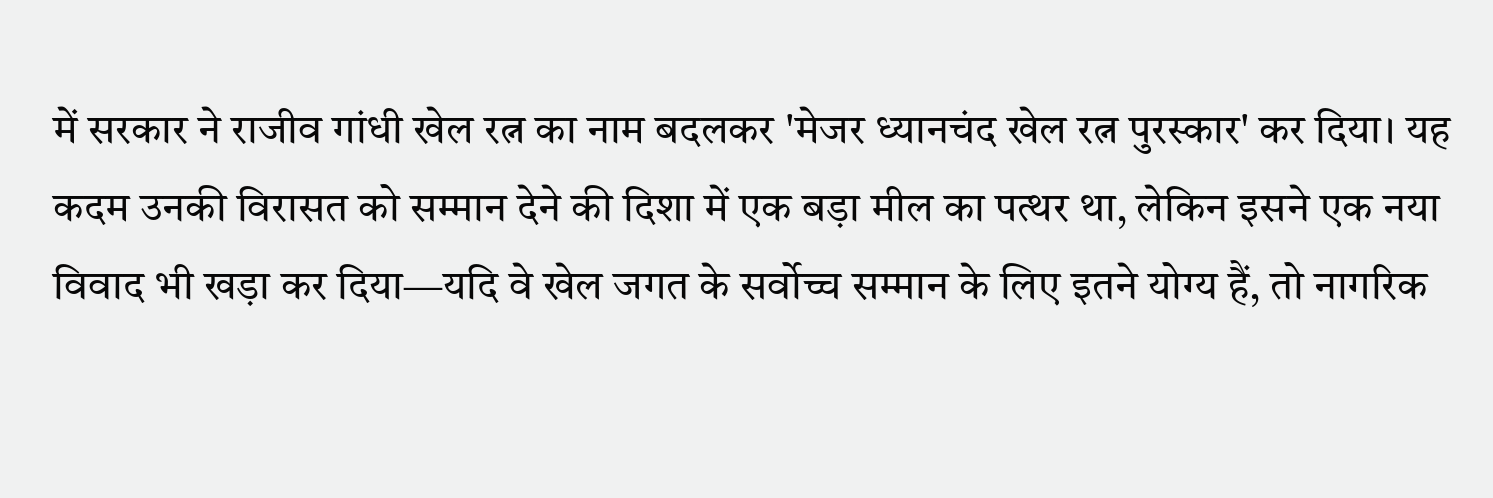में सरकार ने राजीव गांधी खेल रत्न का नाम बदलकर 'मेजर ध्यानचंद खेल रत्न पुरस्कार' कर दिया। यह कदम उनकी विरासत को सम्मान देने की दिशा में एक बड़ा मील का पत्थर था, लेकिन इसने एक नया विवाद भी खड़ा कर दिया—यदि वे खेल जगत के सर्वोच्च सम्मान के लिए इतने योग्य हैं, तो नागरिक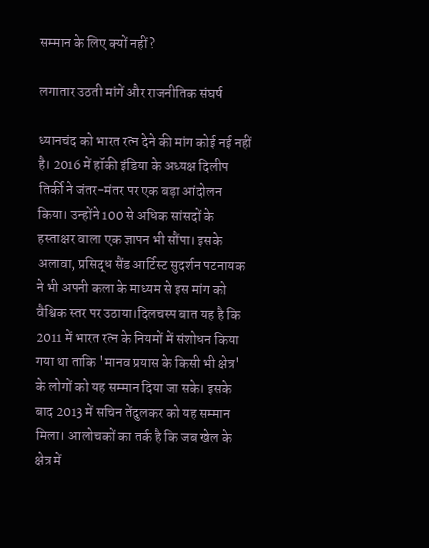सम्मान के लिए क्यों नहीं?

लगातार उठती मांगें और राजनीतिक संघर्ष

ध्यानचंद को भारत रत्न देने की मांग कोई नई नहीं है। 2016 में हॉकी इंडिया के अध्यक्ष दिलीप तिर्की ने जंतर-मंतर पर एक बड़ा आंदोलन किया। उन्होंने 100 से अधिक सांसदों के हस्ताक्षर वाला एक ज्ञापन भी सौंपा। इसके अलावा, प्रसिद्ध सैंड आर्टिस्ट सुदर्शन पटनायक ने भी अपनी कला के माध्यम से इस मांग को वैश्विक स्तर पर उठाया।दिलचस्प बात यह है कि 2011 में भारत रत्न के नियमों में संशोधन किया गया था ताकि 'मानव प्रयास के किसी भी क्षेत्र' के लोगों को यह सम्मान दिया जा सके। इसके बाद 2013 में सचिन तेंदुलकर को यह सम्मान मिला। आलोचकों का तर्क है कि जब खेल के क्षेत्र में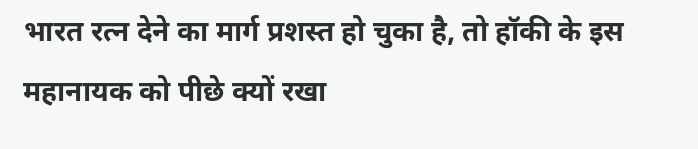भारत रत्न देने का मार्ग प्रशस्त हो चुका है, तो हॉकी के इस महानायक को पीछे क्यों रखा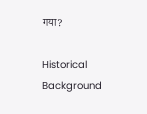गया?

Historical Background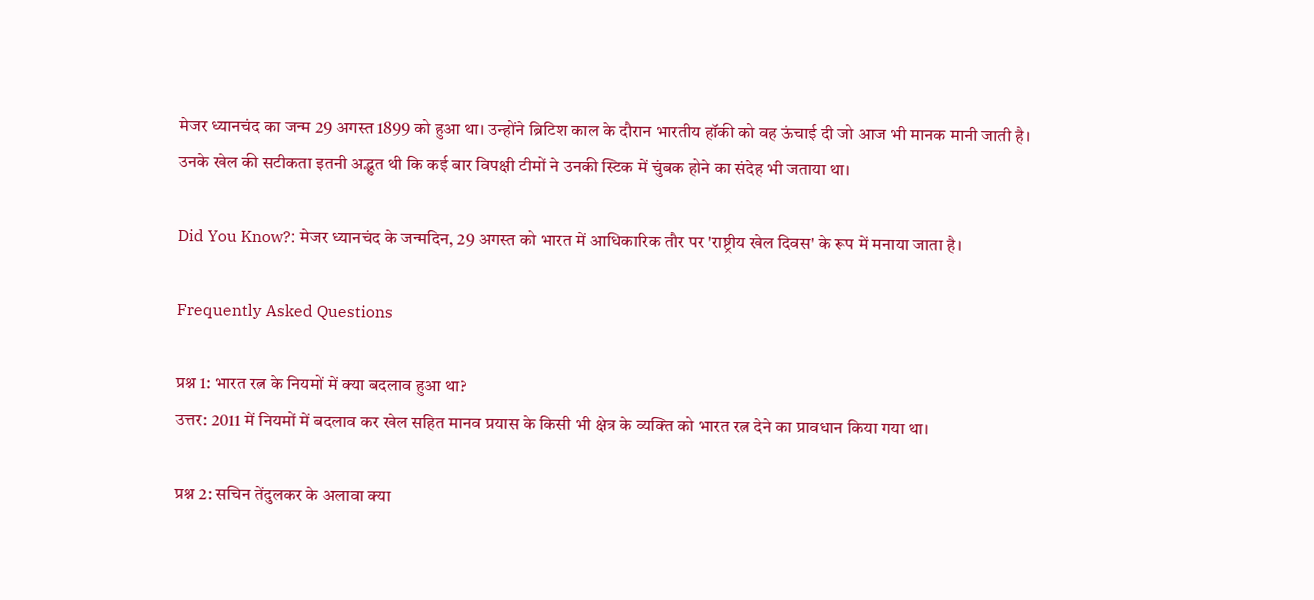मेजर ध्यानचंद का जन्म 29 अगस्त 1899 को हुआ था। उन्होंने ब्रिटिश काल के दौरान भारतीय हॉकी को वह ऊंचाई दी जो आज भी मानक मानी जाती है। उनके खेल की सटीकता इतनी अद्भुत थी कि कई बार विपक्षी टीमों ने उनकी स्टिक में चुंबक होने का संदेह भी जताया था।

Did You Know?: मेजर ध्यानचंद के जन्मदिन, 29 अगस्त को भारत में आधिकारिक तौर पर 'राष्ट्रीय खेल दिवस' के रूप में मनाया जाता है।

Frequently Asked Questions

प्रश्न 1: भारत रत्न के नियमों में क्या बदलाव हुआ था?
उत्तर: 2011 में नियमों में बदलाव कर खेल सहित मानव प्रयास के किसी भी क्षेत्र के व्यक्ति को भारत रत्न देने का प्रावधान किया गया था।

प्रश्न 2: सचिन तेंदुलकर के अलावा क्या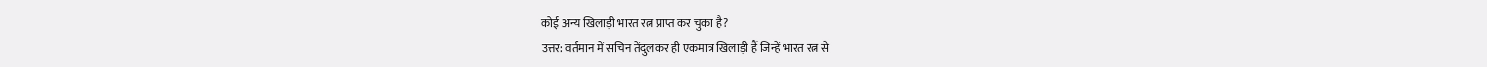कोई अन्य खिलाड़ी भारत रत्न प्राप्त कर चुका है?
उत्तर: वर्तमान में सचिन तेंदुलकर ही एकमात्र खिलाड़ी हैं जिन्हें भारत रत्न से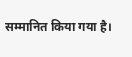सम्मानित किया गया है।